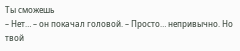Ты сможешь
– Нет… – он покачал головой. – Просто… непривычно. Но твой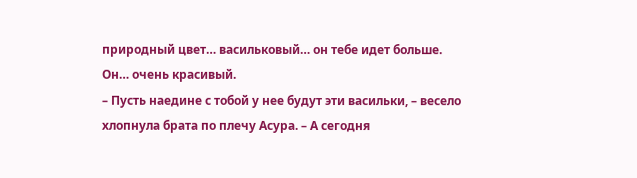природный цвет… васильковый… он тебе идет больше. Он… очень красивый.
– Пусть наедине с тобой у нее будут эти васильки, – весело хлопнула брата по плечу Асура. – А сегодня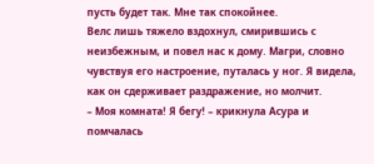пусть будет так. Мне так спокойнее.
Велс лишь тяжело вздохнул, смирившись с неизбежным, и повел нас к дому. Магри, словно чувствуя его настроение, путалась у ног. Я видела, как он сдерживает раздражение, но молчит.
– Моя комната! Я бегу! – крикнула Асура и помчалась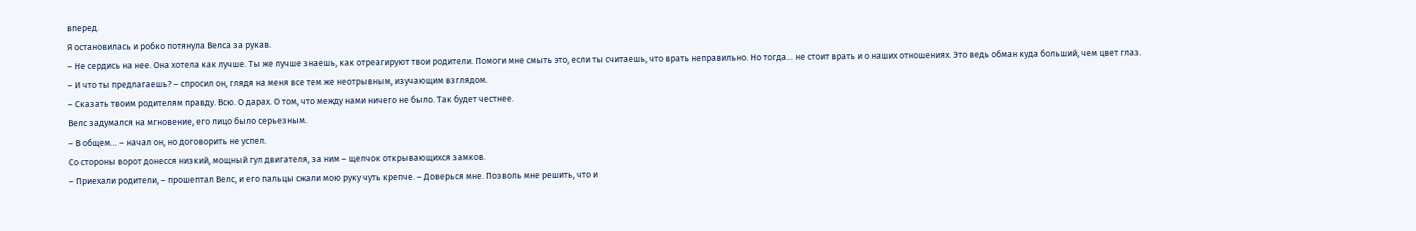вперед.
Я остановилась и робко потянула Велса за рукав.
– Не сердись на нее. Она хотела как лучше. Ты же лучше знаешь, как отреагируют твои родители. Помоги мне смыть это, если ты считаешь, что врать неправильно. Но тогда… не стоит врать и о наших отношениях. Это ведь обман куда больший, чем цвет глаз.
– И что ты предлагаешь? – спросил он, глядя на меня все тем же неотрывным, изучающим взглядом.
– Сказать твоим родителям правду. Всю. О дарах. О том, что между нами ничего не было. Так будет честнее.
Велс задумался на мгновение, его лицо было серьезным.
– В общем… – начал он, но договорить не успел.
Со стороны ворот донесся низкий, мощный гул двигателя, за ним – щелчок открывающихся замков.
– Приехали родители, – прошептал Велс, и его пальцы сжали мою руку чуть крепче. – Доверься мне. Позволь мне решить, что и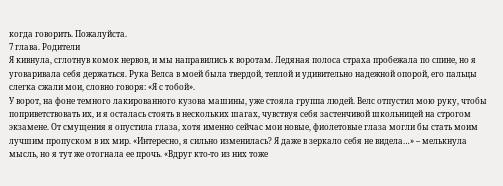когда говорить. Пожалуйста.
7 глава. Родители
Я кивнула, сглотнув комок нервов, и мы направились к воротам. Ледяная полоса страха пробежала по спине, но я уговаривала себя держаться. Рука Велса в моей была твердой, теплой и удивительно надежной опорой, его пальцы слегка сжали мои, словно говоря: «Я с тобой».
У ворот, на фоне темного лакированного кузова машины, уже стояла группа людей. Велс отпустил мою руку, чтобы поприветствовать их, и я осталась стоять в нескольких шагах, чувствуя себя застенчивой школьницей на строгом экзамене. От смущения я опустила глаза, хотя именно сейчас мои новые, фиолетовые глаза могли бы стать моим лучшим пропуском в их мир. «Интересно, я сильно изменилась? Я даже в зеркало себя не видела…» – мелькнула мысль, но я тут же отогнала ее прочь. «Вдруг кто‑то из них тоже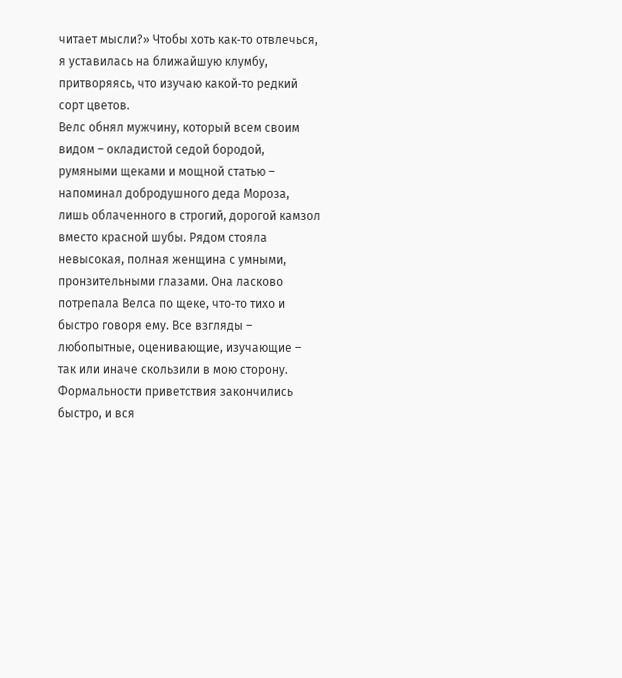читает мысли?» Чтобы хоть как‑то отвлечься, я уставилась на ближайшую клумбу, притворяясь, что изучаю какой‑то редкий сорт цветов.
Велс обнял мужчину, который всем своим видом – окладистой седой бородой, румяными щеками и мощной статью – напоминал добродушного деда Мороза, лишь облаченного в строгий, дорогой камзол вместо красной шубы. Рядом стояла невысокая, полная женщина с умными, пронзительными глазами. Она ласково потрепала Велса по щеке, что‑то тихо и быстро говоря ему. Все взгляды – любопытные, оценивающие, изучающие – так или иначе скользили в мою сторону. Формальности приветствия закончились быстро, и вся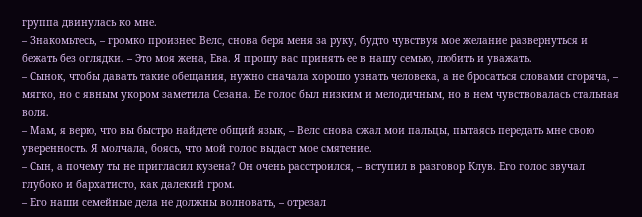группа двинулась ко мне.
– Знакомьтесь, – громко произнес Велс, снова беря меня за руку, будто чувствуя мое желание развернуться и бежать без оглядки. – Это моя жена, Ева. Я прошу вас принять ее в нашу семью, любить и уважать.
– Сынок, чтобы давать такие обещания, нужно сначала хорошо узнать человека, а не бросаться словами сгоряча, – мягко, но с явным укором заметила Сезана. Ее голос был низким и мелодичным, но в нем чувствовалась стальная воля.
– Мам, я верю, что вы быстро найдете общий язык, – Велс снова сжал мои пальцы, пытаясь передать мне свою уверенность. Я молчала, боясь, что мой голос выдаст мое смятение.
– Сын, а почему ты не пригласил кузена? Он очень расстроился, – вступил в разговор Клув. Его голос звучал глубоко и бархатисто, как далекий гром.
– Его наши семейные дела не должны волновать, – отрезал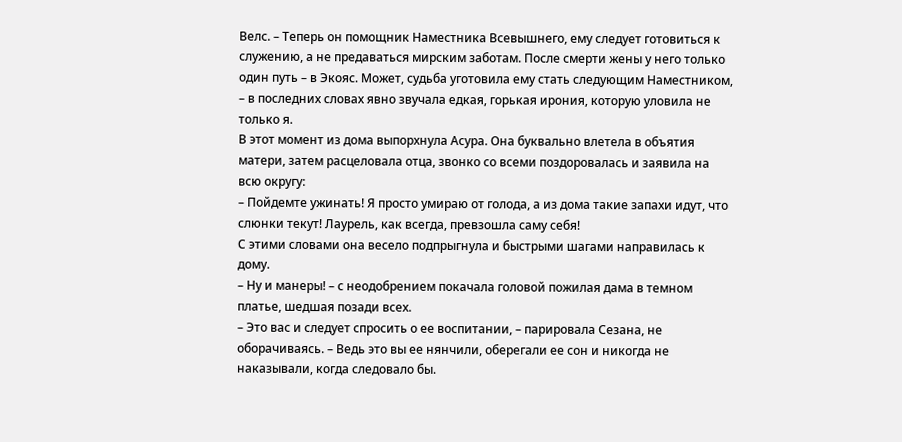Велс. – Теперь он помощник Наместника Всевышнего, ему следует готовиться к служению, а не предаваться мирским заботам. После смерти жены у него только один путь – в Экояс. Может, судьба уготовила ему стать следующим Наместником, – в последних словах явно звучала едкая, горькая ирония, которую уловила не только я.
В этот момент из дома выпорхнула Асура. Она буквально влетела в объятия матери, затем расцеловала отца, звонко со всеми поздоровалась и заявила на всю округу:
– Пойдемте ужинать! Я просто умираю от голода, а из дома такие запахи идут, что слюнки текут! Лаурель, как всегда, превзошла саму себя!
С этими словами она весело подпрыгнула и быстрыми шагами направилась к дому.
– Ну и манеры! – с неодобрением покачала головой пожилая дама в темном платье, шедшая позади всех.
– Это вас и следует спросить о ее воспитании, – парировала Сезана, не оборачиваясь. – Ведь это вы ее нянчили, оберегали ее сон и никогда не наказывали, когда следовало бы.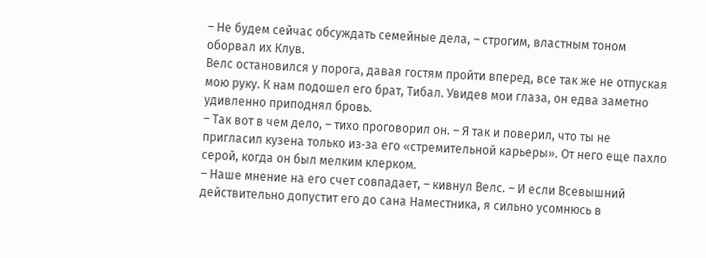– Не будем сейчас обсуждать семейные дела, – строгим, властным тоном оборвал их Клув.
Велс остановился у порога, давая гостям пройти вперед, все так же не отпуская мою руку. К нам подошел его брат, Тибал. Увидев мои глаза, он едва заметно удивленно приподнял бровь.
– Так вот в чем дело, – тихо проговорил он. – Я так и поверил, что ты не пригласил кузена только из‑за его «стремительной карьеры». От него еще пахло серой, когда он был мелким клерком.
– Наше мнение на его счет совпадает, – кивнул Велс. – И если Всевышний действительно допустит его до сана Наместника, я сильно усомнюсь в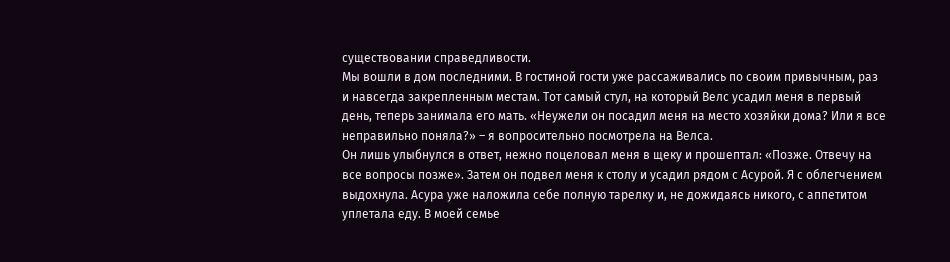существовании справедливости.
Мы вошли в дом последними. В гостиной гости уже рассаживались по своим привычным, раз и навсегда закрепленным местам. Тот самый стул, на который Велс усадил меня в первый день, теперь занимала его мать. «Неужели он посадил меня на место хозяйки дома? Или я все неправильно поняла?» – я вопросительно посмотрела на Велса.
Он лишь улыбнулся в ответ, нежно поцеловал меня в щеку и прошептал: «Позже. Отвечу на все вопросы позже». Затем он подвел меня к столу и усадил рядом с Асурой. Я с облегчением выдохнула. Асура уже наложила себе полную тарелку и, не дожидаясь никого, с аппетитом уплетала еду. В моей семье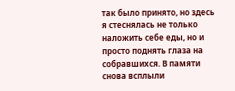так было принято, но здесь я стеснялась не только наложить себе еды, но и просто поднять глаза на собравшихся. В памяти снова всплыли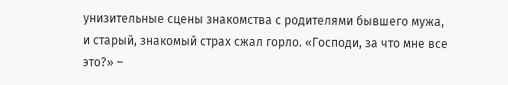унизительные сцены знакомства с родителями бывшего мужа, и старый, знакомый страх сжал горло. «Господи, за что мне все это?» –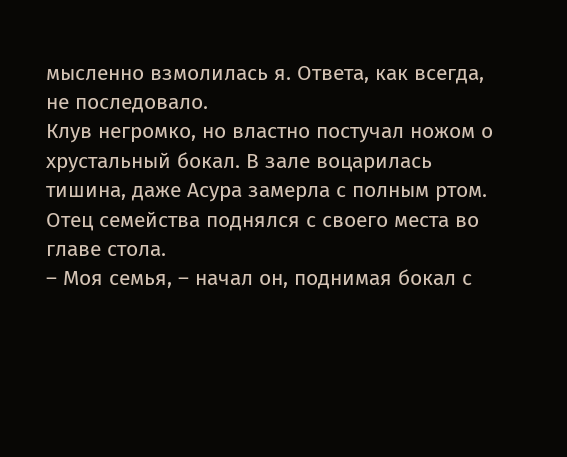мысленно взмолилась я. Ответа, как всегда, не последовало.
Клув негромко, но властно постучал ножом о хрустальный бокал. В зале воцарилась тишина, даже Асура замерла с полным ртом. Отец семейства поднялся с своего места во главе стола.
– Моя семья, – начал он, поднимая бокал с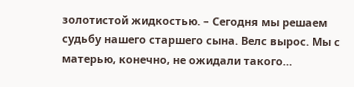золотистой жидкостью. – Сегодня мы решаем судьбу нашего старшего сына. Велс вырос. Мы с матерью, конечно, не ожидали такого…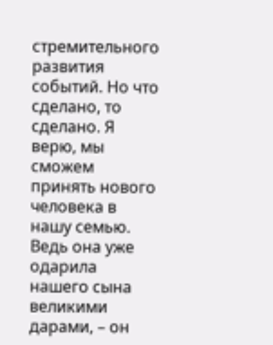стремительного развития событий. Но что сделано, то сделано. Я верю, мы сможем принять нового человека в нашу семью. Ведь она уже одарила нашего сына великими дарами, – он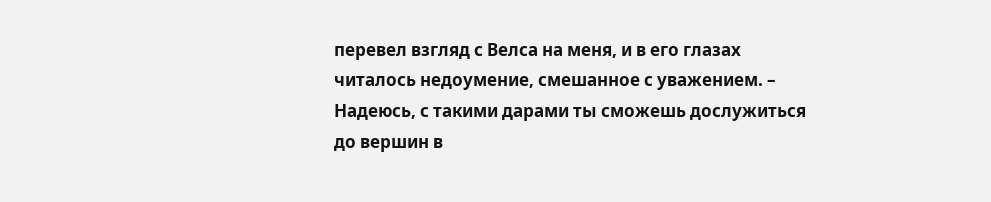перевел взгляд с Велса на меня, и в его глазах читалось недоумение, смешанное с уважением. – Надеюсь, с такими дарами ты сможешь дослужиться до вершин в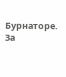Бурнаторе. За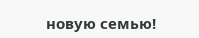новую семью!